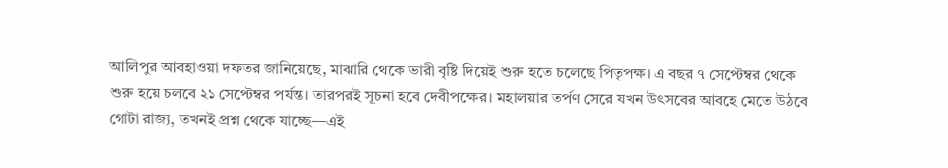আলিপুর আবহাওয়া দফতর জানিয়েছে, মাঝারি থেকে ভারী বৃষ্টি দিয়েই শুরু হতে চলেছে পিতৃপক্ষ। এ বছর ৭ সেপ্টেম্বর থেকে শুরু হয়ে চলবে ২১ সেপ্টেম্বর পর্যন্ত। তারপরই সূচনা হবে দেবীপক্ষের। মহালয়ার তর্পণ সেরে যখন উৎসবের আবহে মেতে উঠবে গোটা রাজ্য, তখনই প্রশ্ন থেকে যাচ্ছে—এই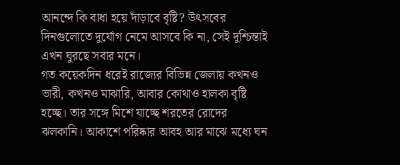আনন্দে কি বাধা হয়ে দাঁড়াবে বৃষ্টি? উৎসবের দিনগুলোতে দুর্যোগ নেমে আসবে কি না, সেই দুশ্চিন্তাই এখন ঘুরছে সবার মনে।
গত কয়েকদিন ধরেই রাজ্যের বিভিন্ন জেলায় কখনও ভারী, কখনও মাঝারি, আবার কোথাও হালকা বৃষ্টি হচ্ছে। তার সঙ্গে মিশে যাচ্ছে শরতের রোদের ঝলকানি। আকাশে পরিষ্কার আবহ আর মাঝে মধ্যে ঘন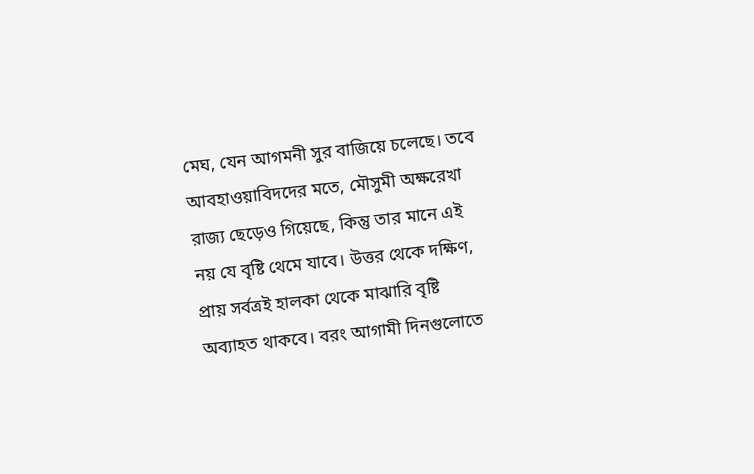মেঘ, যেন আগমনী সুর বাজিয়ে চলেছে। তবে আবহাওয়াবিদদের মতে, মৌসুমী অক্ষরেখা রাজ্য ছেড়েও গিয়েছে, কিন্তু তার মানে এই নয় যে বৃষ্টি থেমে যাবে। উত্তর থেকে দক্ষিণ, প্রায় সর্বত্রই হালকা থেকে মাঝারি বৃষ্টি অব্যাহত থাকবে। বরং আগামী দিনগুলোতে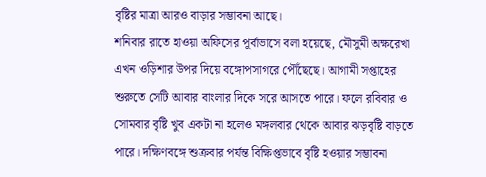বৃষ্টির মাত্রা আরও বাড়ার সম্ভাবনা আছে।
শনিবার রাতে হাওয়া অফিসের পূর্বাভাসে বলা হয়েছে, মৌসুমী অক্ষরেখা এখন ওড়িশার উপর দিয়ে বঙ্গোপসাগরে পৌঁছেছে। আগামী সপ্তাহের শুরুতে সেটি আবার বাংলার দিকে সরে আসতে পারে। ফলে রবিবার ও সোমবার বৃষ্টি খুব একটা না হলেও মঙ্গলবার থেকে আবার ঝড়বৃষ্টি বাড়তে পারে। দক্ষিণবঙ্গে শুক্রবার পর্যন্ত বিক্ষিপ্তভাবে বৃষ্টি হওয়ার সম্ভাবনা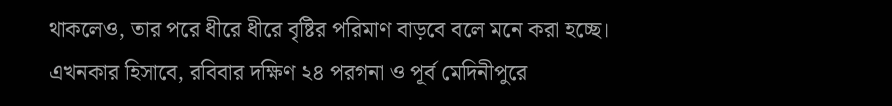থাকলেও, তার পরে ধীরে ধীরে বৃষ্টির পরিমাণ বাড়বে বলে মনে করা হচ্ছে।
এখনকার হিসাবে, রবিবার দক্ষিণ ২৪ পরগনা ও পূর্ব মেদিনীপুরে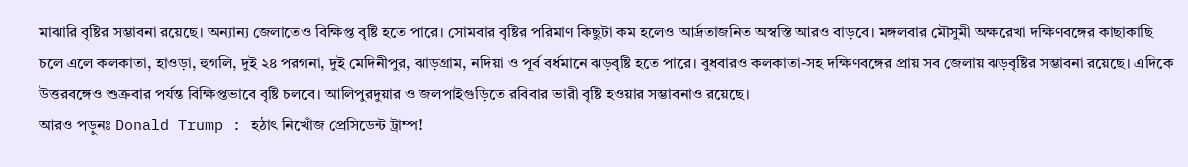মাঝারি বৃষ্টির সম্ভাবনা রয়েছে। অন্যান্য জেলাতেও বিক্ষিপ্ত বৃষ্টি হতে পারে। সোমবার বৃষ্টির পরিমাণ কিছুটা কম হলেও আর্দ্রতাজনিত অস্বস্তি আরও বাড়বে। মঙ্গলবার মৌসুমী অক্ষরেখা দক্ষিণবঙ্গের কাছাকাছি চলে এলে কলকাতা, হাওড়া, হুগলি, দুই ২৪ পরগনা, দুই মেদিনীপুর, ঝাড়গ্রাম, নদিয়া ও পূর্ব বর্ধমানে ঝড়বৃষ্টি হতে পারে। বুধবারও কলকাতা-সহ দক্ষিণবঙ্গের প্রায় সব জেলায় ঝড়বৃষ্টির সম্ভাবনা রয়েছে। এদিকে উত্তরবঙ্গেও শুক্রবার পর্যন্ত বিক্ষিপ্তভাবে বৃষ্টি চলবে। আলিপুরদুয়ার ও জলপাইগুড়িতে রবিবার ভারী বৃষ্টি হওয়ার সম্ভাবনাও রয়েছে।
আরও পড়ুনঃ Donald Trump : হঠাৎ নিখোঁজ প্রেসিডেন্ট ট্রাম্প!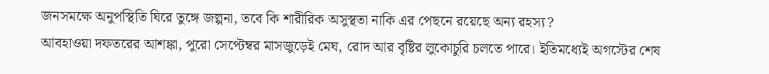জনসমক্ষে অনুপস্থিতি ঘিরে তুঙ্গে জল্পনা, তবে কি শারীরিক অসুস্থতা নাকি এর পেছনে রয়েছে অন্য রহস্য?
আবহাওয়া দফতরের আশঙ্কা, পুরো সেপ্টেম্বর মাসজুড়েই মেঘ, রোদ আর বৃষ্টির লুকোচুরি চলতে পারে। ইতিমধ্যেই অগস্টের শেষ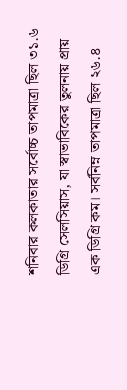শনিবার কলকাতার সর্বোচ্চ তাপমাত্রা ছিল ৩১.৬ ডিগ্রি সেলসিয়াস, যা স্বাভাবিকের তুলনায় প্রায় এক ডিগ্রি কম। সর্বনিম্ন তাপমাত্রা ছিল ২৬.৪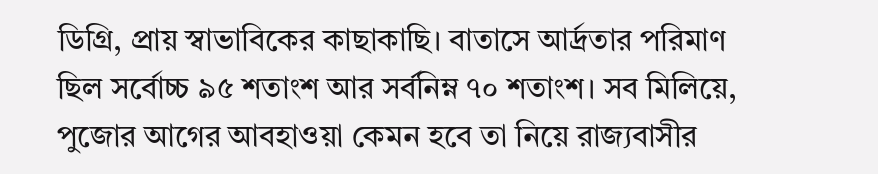ডিগ্রি, প্রায় স্বাভাবিকের কাছাকাছি। বাতাসে আর্দ্রতার পরিমাণ ছিল সর্বোচ্চ ৯৫ শতাংশ আর সর্বনিম্ন ৭০ শতাংশ। সব মিলিয়ে, পুজোর আগের আবহাওয়া কেমন হবে তা নিয়ে রাজ্যবাসীর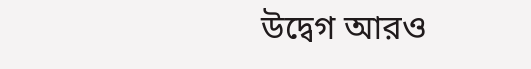উদ্বেগ আরও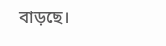বাড়ছে।